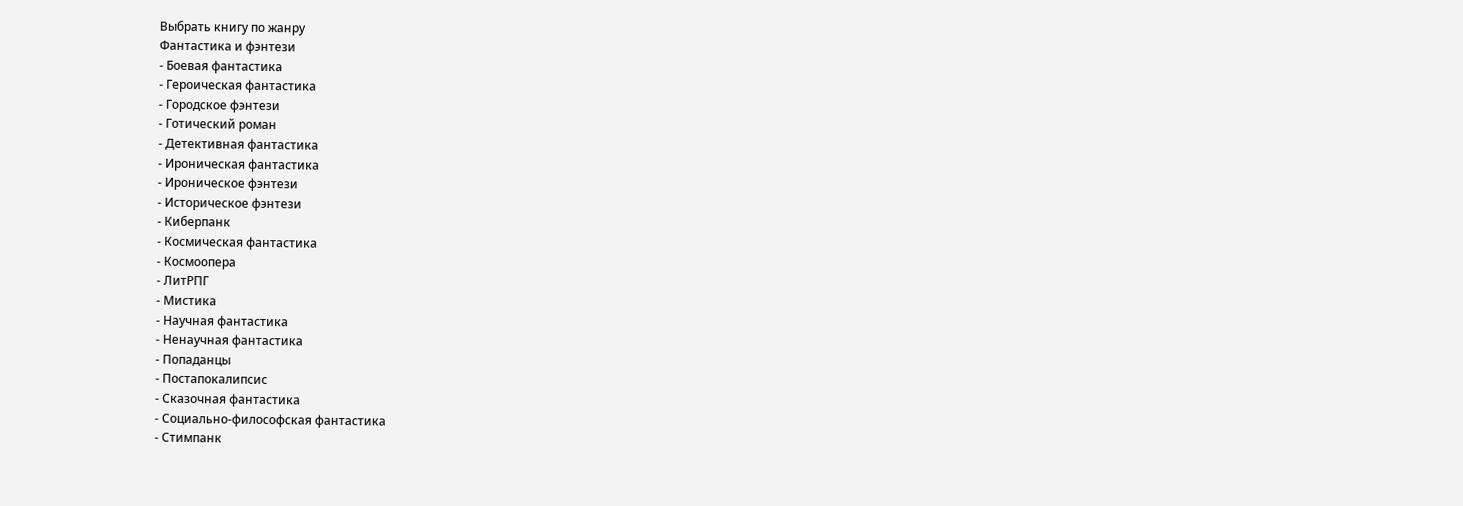Выбрать книгу по жанру
Фантастика и фэнтези
- Боевая фантастика
- Героическая фантастика
- Городское фэнтези
- Готический роман
- Детективная фантастика
- Ироническая фантастика
- Ироническое фэнтези
- Историческое фэнтези
- Киберпанк
- Космическая фантастика
- Космоопера
- ЛитРПГ
- Мистика
- Научная фантастика
- Ненаучная фантастика
- Попаданцы
- Постапокалипсис
- Сказочная фантастика
- Социально-философская фантастика
- Стимпанк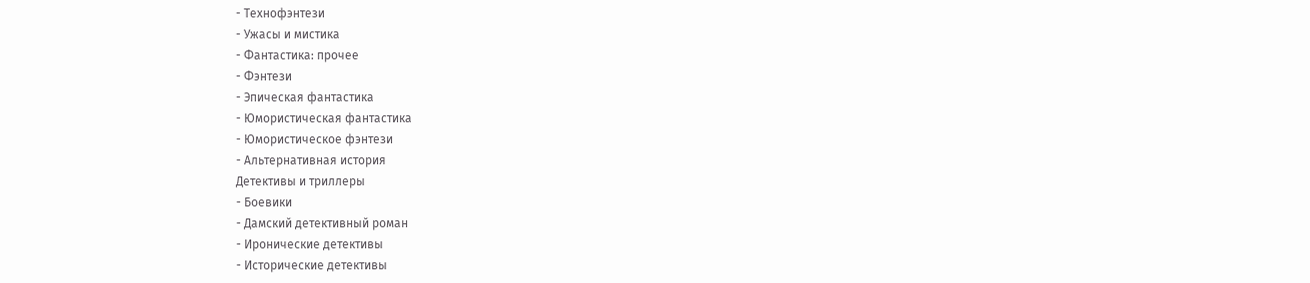- Технофэнтези
- Ужасы и мистика
- Фантастика: прочее
- Фэнтези
- Эпическая фантастика
- Юмористическая фантастика
- Юмористическое фэнтези
- Альтернативная история
Детективы и триллеры
- Боевики
- Дамский детективный роман
- Иронические детективы
- Исторические детективы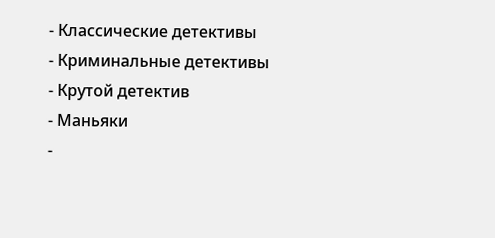- Классические детективы
- Криминальные детективы
- Крутой детектив
- Маньяки
-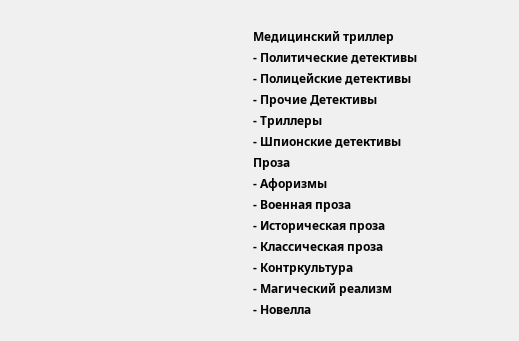Медицинский триллер
- Политические детективы
- Полицейские детективы
- Прочие Детективы
- Триллеры
- Шпионские детективы
Проза
- Афоризмы
- Военная проза
- Историческая проза
- Классическая проза
- Контркультура
- Магический реализм
- Новелла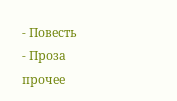- Повесть
- Проза прочее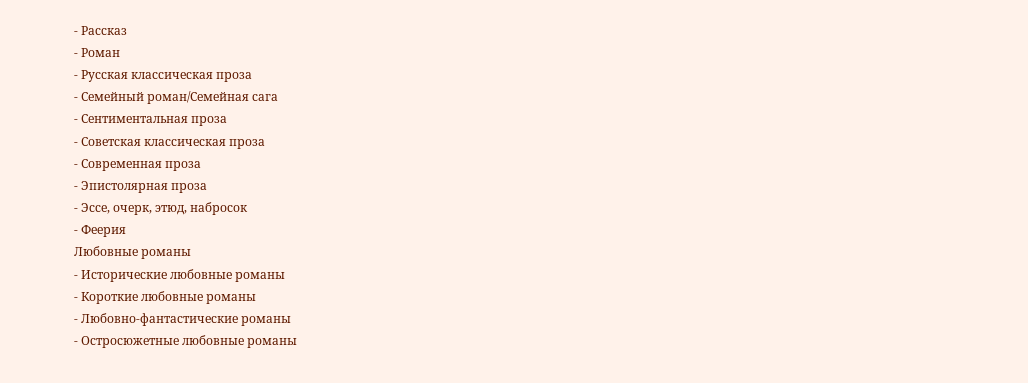- Рассказ
- Роман
- Русская классическая проза
- Семейный роман/Семейная сага
- Сентиментальная проза
- Советская классическая проза
- Современная проза
- Эпистолярная проза
- Эссе, очерк, этюд, набросок
- Феерия
Любовные романы
- Исторические любовные романы
- Короткие любовные романы
- Любовно-фантастические романы
- Остросюжетные любовные романы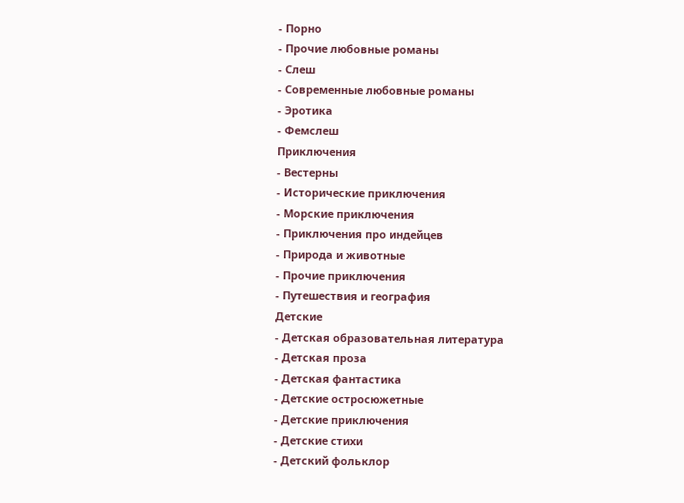- Порно
- Прочие любовные романы
- Слеш
- Современные любовные романы
- Эротика
- Фемслеш
Приключения
- Вестерны
- Исторические приключения
- Морские приключения
- Приключения про индейцев
- Природа и животные
- Прочие приключения
- Путешествия и география
Детские
- Детская образовательная литература
- Детская проза
- Детская фантастика
- Детские остросюжетные
- Детские приключения
- Детские стихи
- Детский фольклор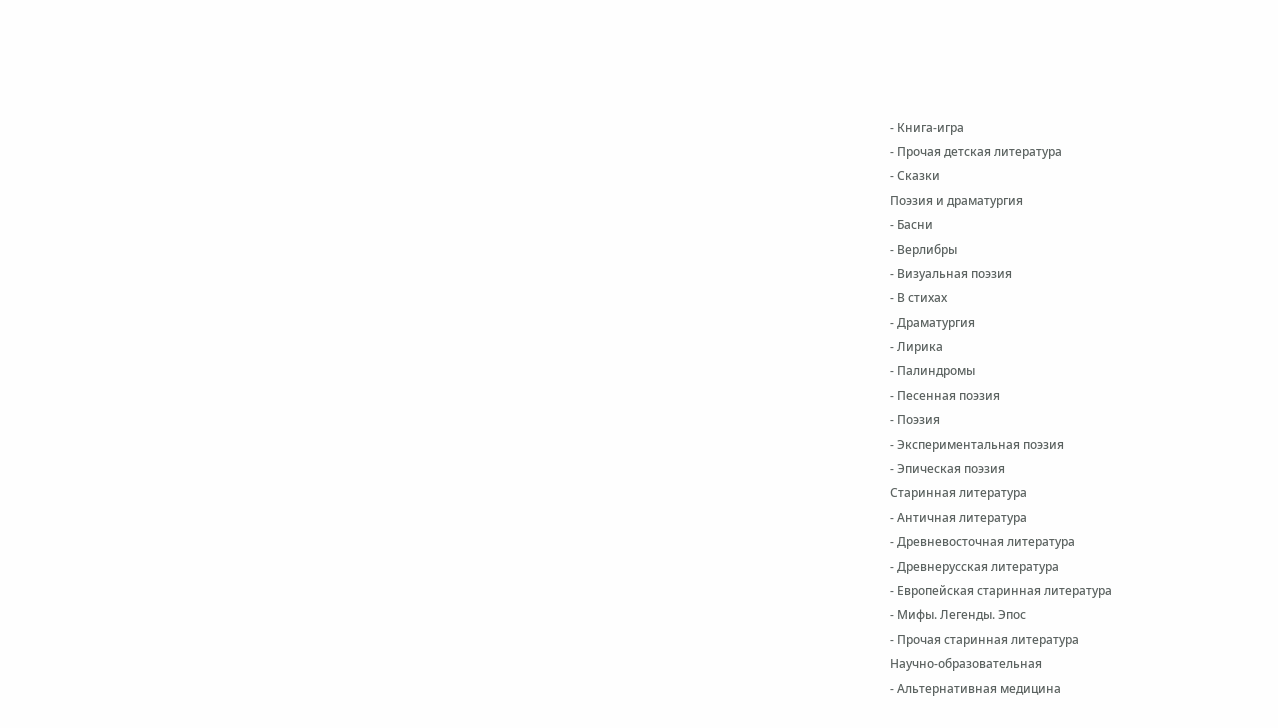- Книга-игра
- Прочая детская литература
- Сказки
Поэзия и драматургия
- Басни
- Верлибры
- Визуальная поэзия
- В стихах
- Драматургия
- Лирика
- Палиндромы
- Песенная поэзия
- Поэзия
- Экспериментальная поэзия
- Эпическая поэзия
Старинная литература
- Античная литература
- Древневосточная литература
- Древнерусская литература
- Европейская старинная литература
- Мифы. Легенды. Эпос
- Прочая старинная литература
Научно-образовательная
- Альтернативная медицина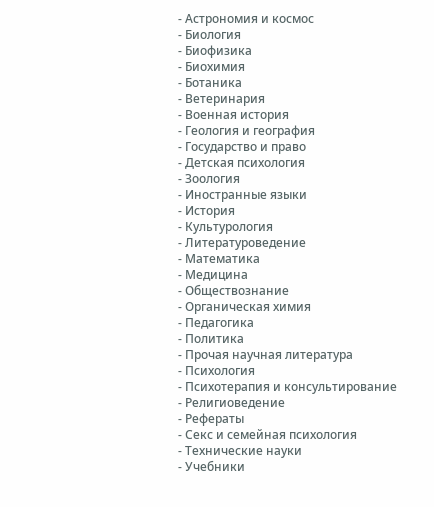- Астрономия и космос
- Биология
- Биофизика
- Биохимия
- Ботаника
- Ветеринария
- Военная история
- Геология и география
- Государство и право
- Детская психология
- Зоология
- Иностранные языки
- История
- Культурология
- Литературоведение
- Математика
- Медицина
- Обществознание
- Органическая химия
- Педагогика
- Политика
- Прочая научная литература
- Психология
- Психотерапия и консультирование
- Религиоведение
- Рефераты
- Секс и семейная психология
- Технические науки
- Учебники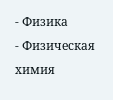- Физика
- Физическая химия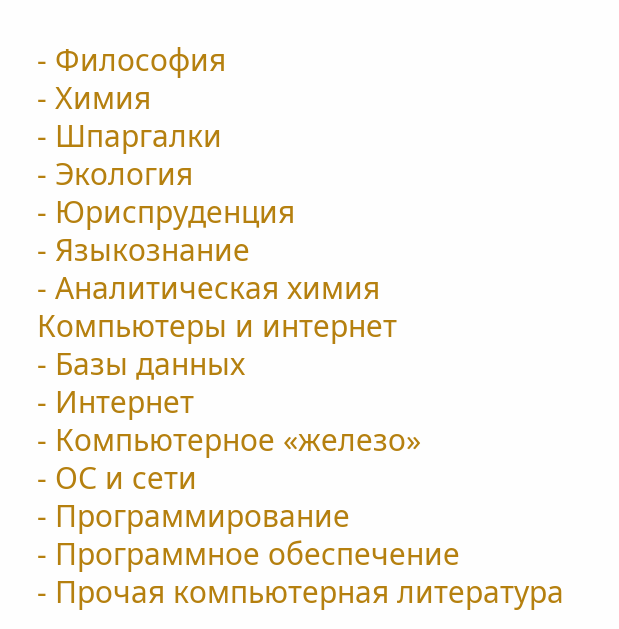- Философия
- Химия
- Шпаргалки
- Экология
- Юриспруденция
- Языкознание
- Аналитическая химия
Компьютеры и интернет
- Базы данных
- Интернет
- Компьютерное «железо»
- ОС и сети
- Программирование
- Программное обеспечение
- Прочая компьютерная литература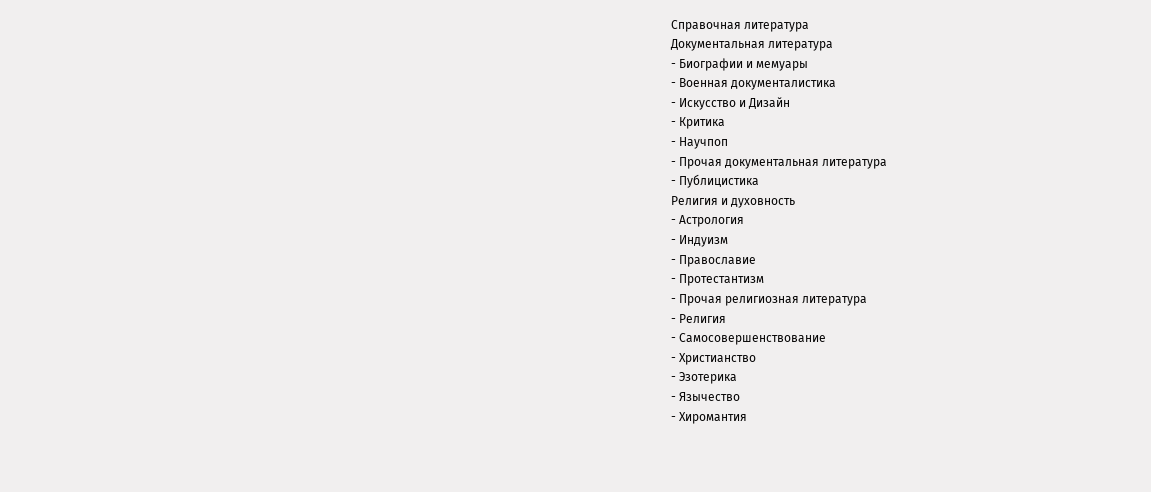Справочная литература
Документальная литература
- Биографии и мемуары
- Военная документалистика
- Искусство и Дизайн
- Критика
- Научпоп
- Прочая документальная литература
- Публицистика
Религия и духовность
- Астрология
- Индуизм
- Православие
- Протестантизм
- Прочая религиозная литература
- Религия
- Самосовершенствование
- Христианство
- Эзотерика
- Язычество
- Хиромантия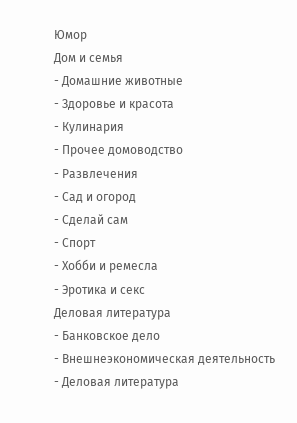Юмор
Дом и семья
- Домашние животные
- Здоровье и красота
- Кулинария
- Прочее домоводство
- Развлечения
- Сад и огород
- Сделай сам
- Спорт
- Хобби и ремесла
- Эротика и секс
Деловая литература
- Банковское дело
- Внешнеэкономическая деятельность
- Деловая литература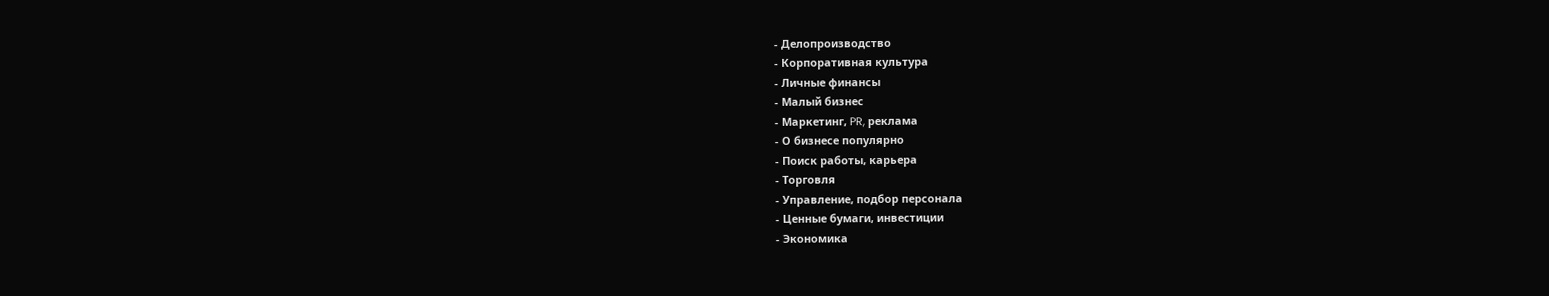- Делопроизводство
- Корпоративная культура
- Личные финансы
- Малый бизнес
- Маркетинг, PR, реклама
- О бизнесе популярно
- Поиск работы, карьера
- Торговля
- Управление, подбор персонала
- Ценные бумаги, инвестиции
- Экономика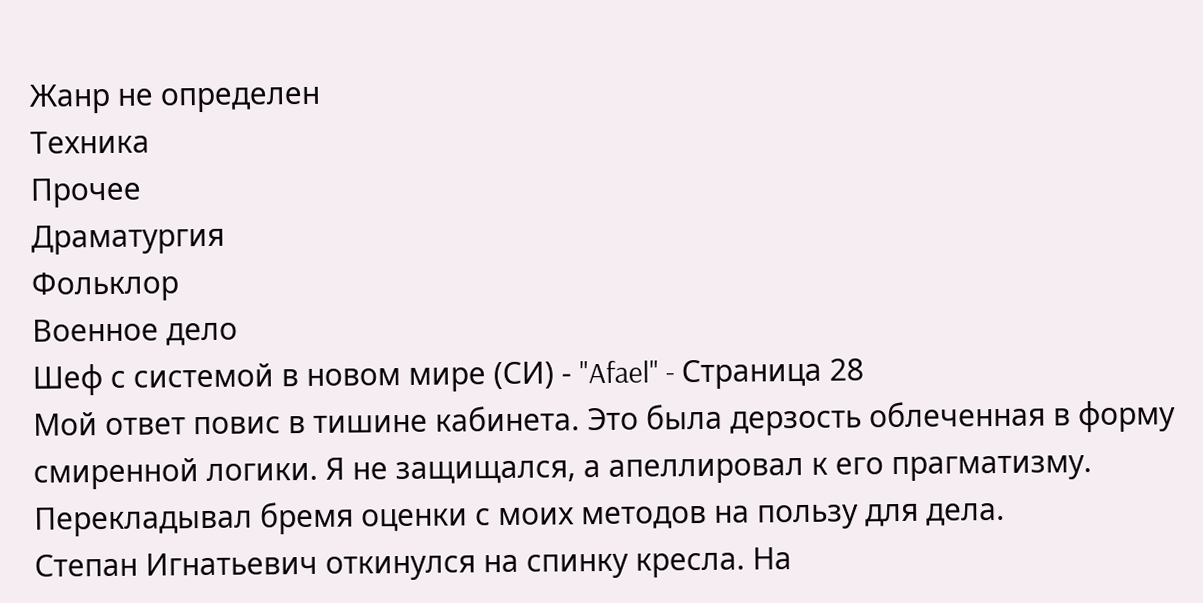Жанр не определен
Техника
Прочее
Драматургия
Фольклор
Военное дело
Шеф с системой в новом мире (СИ) - "Afael" - Страница 28
Мой ответ повис в тишине кабинета. Это была дерзость облеченная в форму смиренной логики. Я не защищался, а апеллировал к его прагматизму. Перекладывал бремя оценки с моих методов на пользу для дела.
Степан Игнатьевич откинулся на спинку кресла. На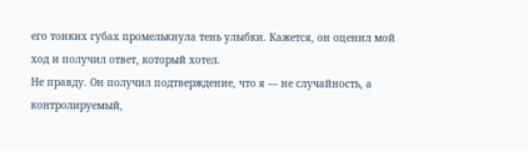его тонких губах промелькнула тень улыбки. Кажется, он оценил мой ход и получил ответ, который хотел.
Не правду. Он получил подтверждение, что я — не случайность, а контролируемый,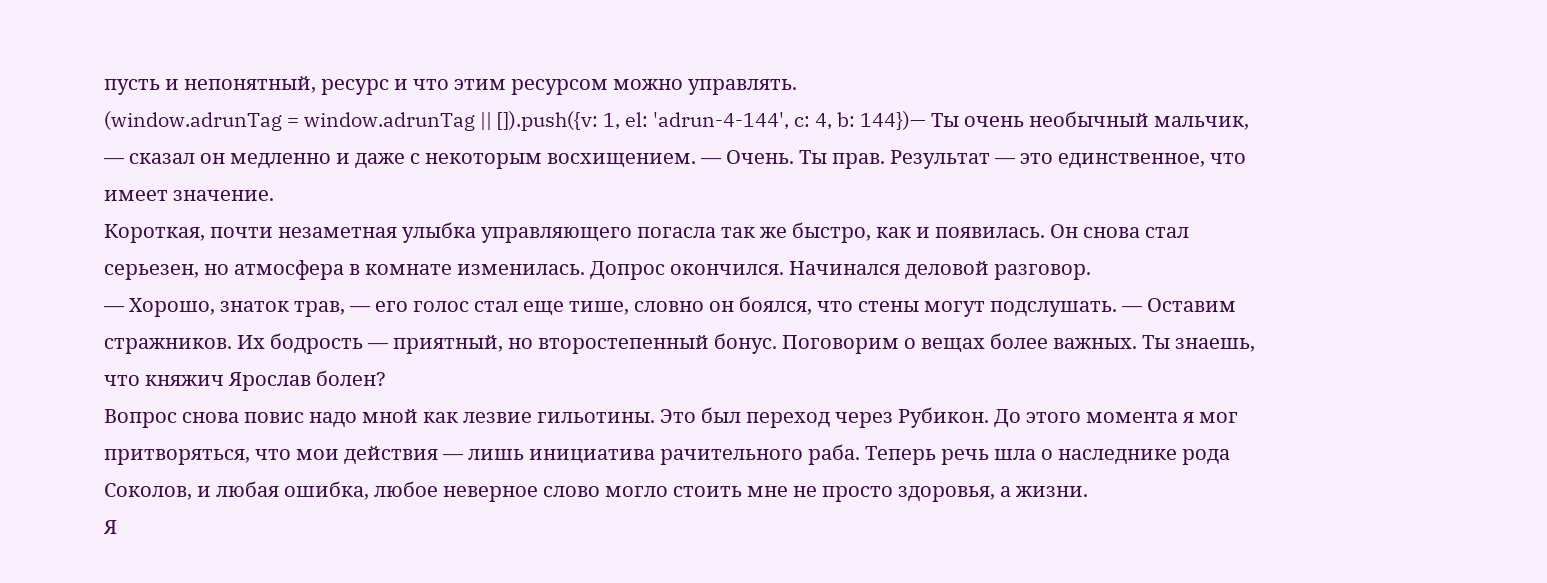пусть и непонятный, ресурс и что этим ресурсом можно управлять.
(window.adrunTag = window.adrunTag || []).push({v: 1, el: 'adrun-4-144', c: 4, b: 144})— Ты очень необычный мальчик, — сказал он медленно и даже с некоторым восхищением. — Очень. Ты прав. Результат — это единственное, что имеет значение.
Короткая, почти незаметная улыбка управляющего погасла так же быстро, как и появилась. Он снова стал серьезен, но атмосфера в комнате изменилась. Допрос окончился. Начинался деловой разговор.
— Хорошо, знаток трав, — его голос стал еще тише, словно он боялся, что стены могут подслушать. — Оставим стражников. Их бодрость — приятный, но второстепенный бонус. Поговорим о вещах более важных. Ты знаешь, что княжич Ярослав болен?
Вопрос снова повис надо мной как лезвие гильотины. Это был переход через Рубикон. До этого момента я мог притворяться, что мои действия — лишь инициатива рачительного раба. Теперь речь шла о наследнике рода Соколов, и любая ошибка, любое неверное слово могло стоить мне не просто здоровья, а жизни.
Я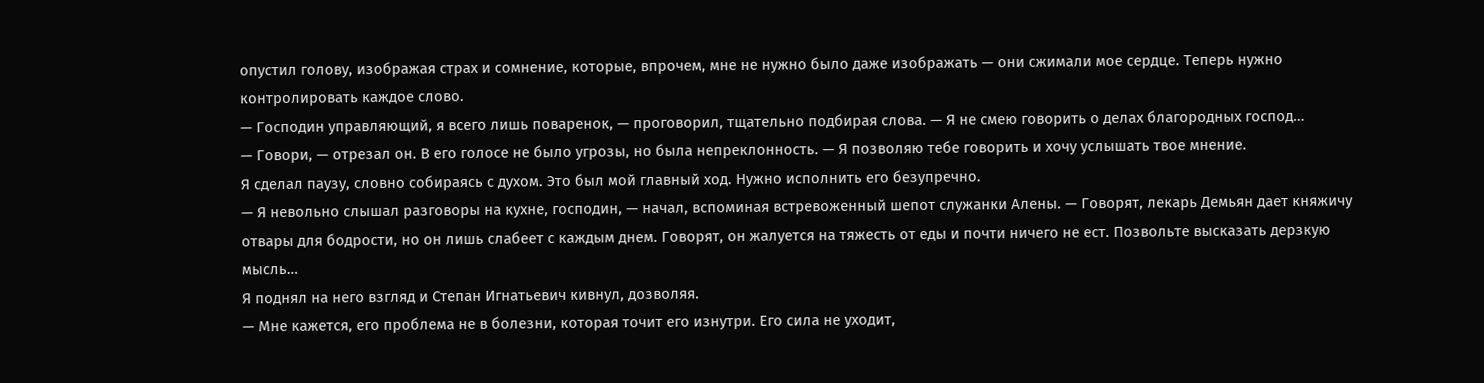опустил голову, изображая страх и сомнение, которые, впрочем, мне не нужно было даже изображать — они сжимали мое сердце. Теперь нужно контролировать каждое слово.
— Господин управляющий, я всего лишь поваренок, — проговорил, тщательно подбирая слова. — Я не смею говорить о делах благородных господ…
— Говори, — отрезал он. В его голосе не было угрозы, но была непреклонность. — Я позволяю тебе говорить и хочу услышать твое мнение.
Я сделал паузу, словно собираясь с духом. Это был мой главный ход. Нужно исполнить его безупречно.
— Я невольно слышал разговоры на кухне, господин, — начал, вспоминая встревоженный шепот служанки Алены. — Говорят, лекарь Демьян дает княжичу отвары для бодрости, но он лишь слабеет с каждым днем. Говорят, он жалуется на тяжесть от еды и почти ничего не ест. Позвольте высказать дерзкую мысль…
Я поднял на него взгляд и Степан Игнатьевич кивнул, дозволяя.
— Мне кажется, его проблема не в болезни, которая точит его изнутри. Его сила не уходит,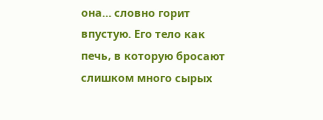она… словно горит впустую. Его тело как печь, в которую бросают слишком много сырых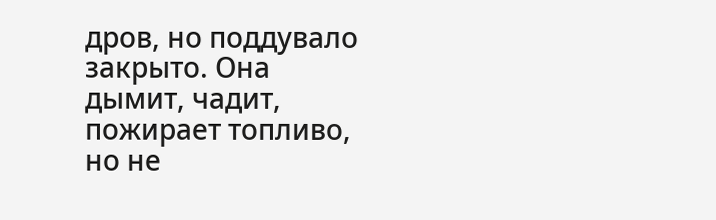дров, но поддувало закрыто. Она дымит, чадит, пожирает топливо, но не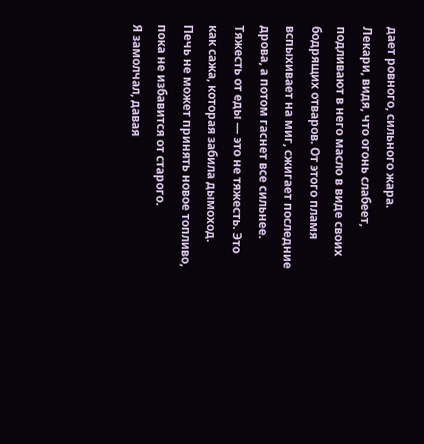дает ровного, сильного жара.
Лекари, видя, что огонь слабеет, подливают в него масло в виде своих бодрящих отваров. От этого пламя вспыхивает на миг, сжигает последние дрова, а потом гаснет все сильнее. Тяжесть от еды — это не тяжесть. Это как сажа, которая забила дымоход. Печь не может принять новое топливо, пока не избавится от старого.
Я замолчал, давая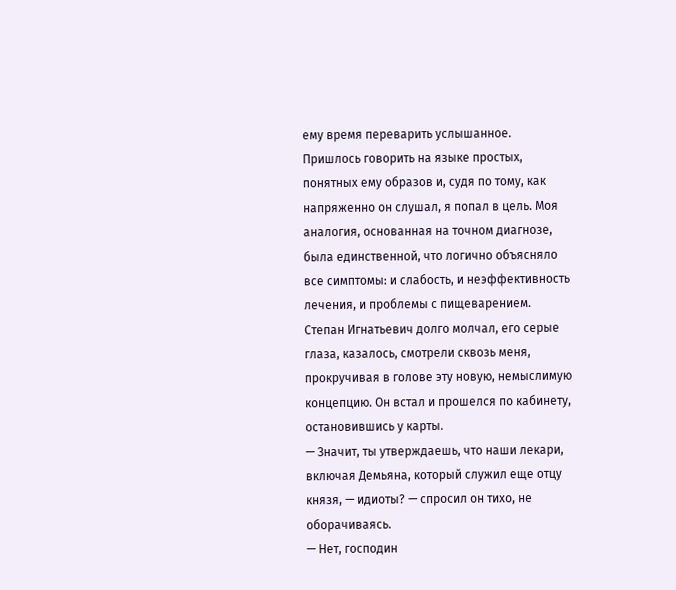ему время переварить услышанное. Пришлось говорить на языке простых, понятных ему образов и, судя по тому, как напряженно он слушал, я попал в цель. Моя аналогия, основанная на точном диагнозе, была единственной, что логично объясняло все симптомы: и слабость, и неэффективность лечения, и проблемы с пищеварением.
Степан Игнатьевич долго молчал, его серые глаза, казалось, смотрели сквозь меня, прокручивая в голове эту новую, немыслимую концепцию. Он встал и прошелся по кабинету, остановившись у карты.
— Значит, ты утверждаешь, что наши лекари, включая Демьяна, который служил еще отцу князя, — идиоты? — спросил он тихо, не оборачиваясь.
— Нет, господин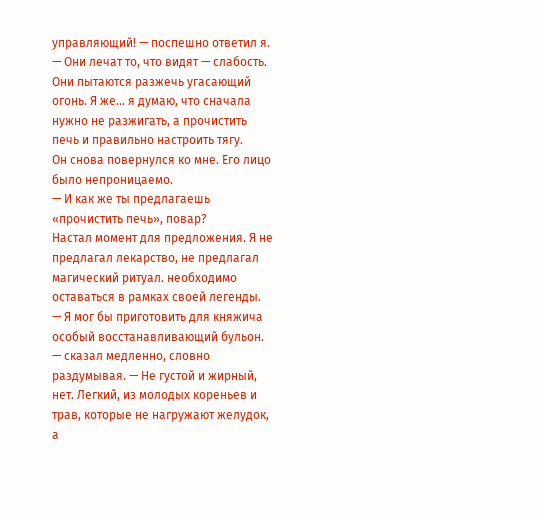управляющий! — поспешно ответил я. — Они лечат то, что видят — слабость. Они пытаются разжечь угасающий огонь. Я же… я думаю, что сначала нужно не разжигать, а прочистить печь и правильно настроить тягу.
Он снова повернулся ко мне. Его лицо было непроницаемо.
— И как же ты предлагаешь «прочистить печь», повар?
Настал момент для предложения. Я не предлагал лекарство, не предлагал магический ритуал. необходимо оставаться в рамках своей легенды.
— Я мог бы приготовить для княжича особый восстанавливающий бульон. — сказал медленно, словно раздумывая. — Не густой и жирный, нет. Легкий, из молодых кореньев и трав, которые не нагружают желудок, а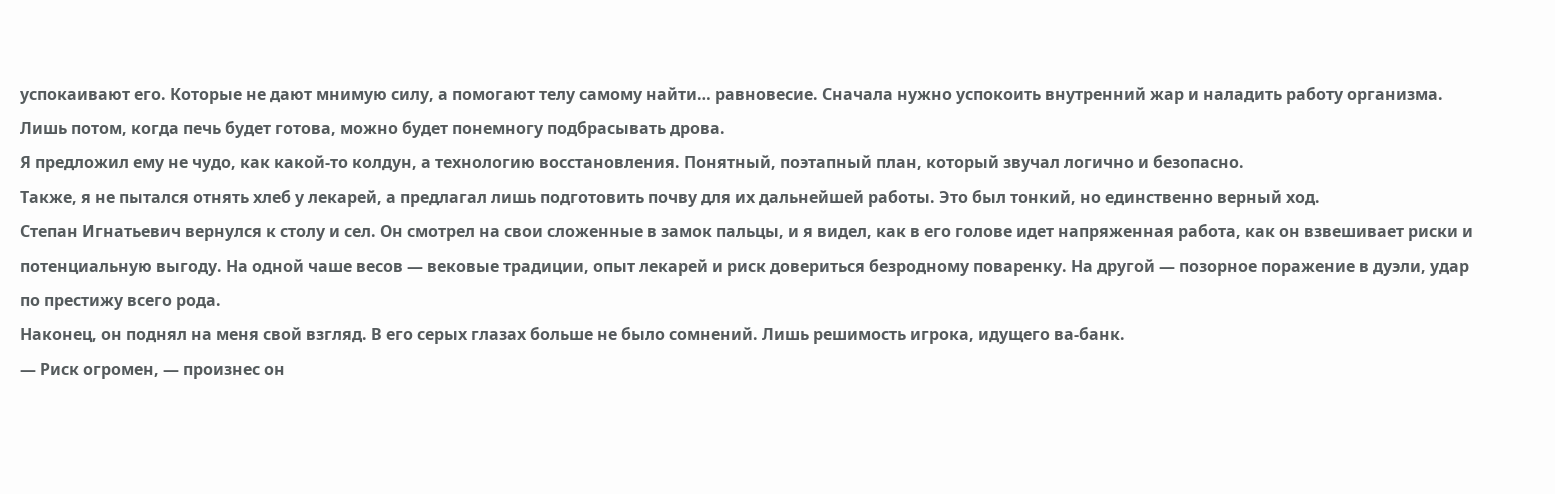успокаивают его. Которые не дают мнимую силу, а помогают телу самому найти… равновесие. Сначала нужно успокоить внутренний жар и наладить работу организма. Лишь потом, когда печь будет готова, можно будет понемногу подбрасывать дрова.
Я предложил ему не чудо, как какой-то колдун, а технологию восстановления. Понятный, поэтапный план, который звучал логично и безопасно.
Также, я не пытался отнять хлеб у лекарей, а предлагал лишь подготовить почву для их дальнейшей работы. Это был тонкий, но единственно верный ход.
Степан Игнатьевич вернулся к столу и сел. Он смотрел на свои сложенные в замок пальцы, и я видел, как в его голове идет напряженная работа, как он взвешивает риски и потенциальную выгоду. На одной чаше весов — вековые традиции, опыт лекарей и риск довериться безродному поваренку. На другой — позорное поражение в дуэли, удар по престижу всего рода.
Наконец, он поднял на меня свой взгляд. В его серых глазах больше не было сомнений. Лишь решимость игрока, идущего ва-банк.
— Риск огромен, — произнес он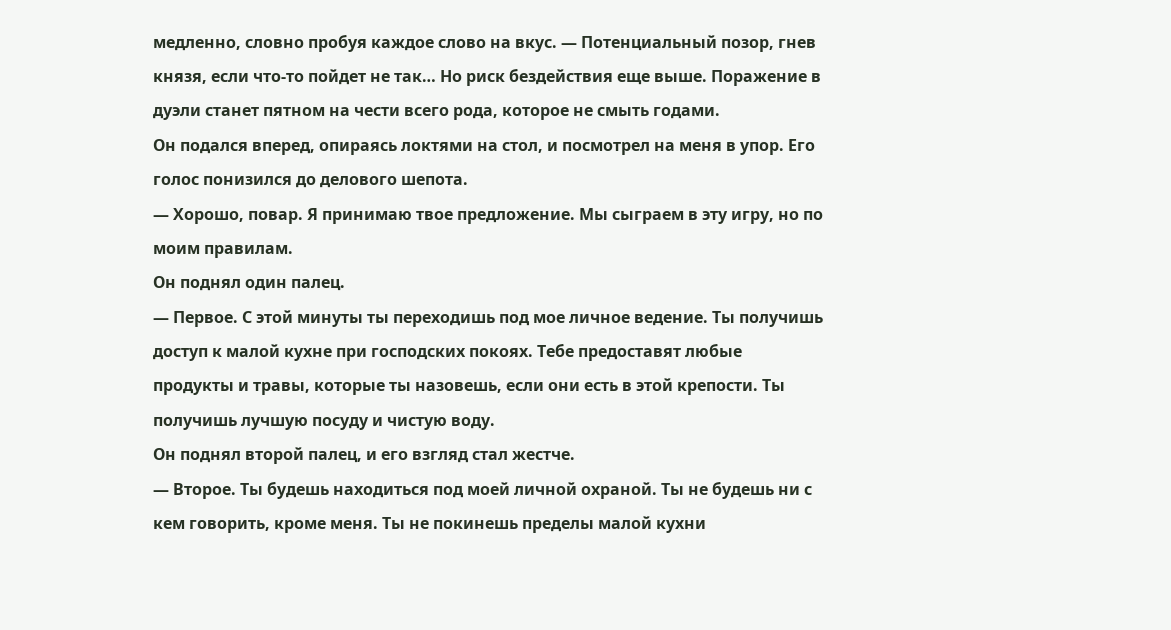медленно, словно пробуя каждое слово на вкус. — Потенциальный позор, гнев князя, если что-то пойдет не так… Но риск бездействия еще выше. Поражение в дуэли станет пятном на чести всего рода, которое не смыть годами.
Он подался вперед, опираясь локтями на стол, и посмотрел на меня в упор. Его голос понизился до делового шепота.
— Хорошо, повар. Я принимаю твое предложение. Мы сыграем в эту игру, но по моим правилам.
Он поднял один палец.
— Первое. С этой минуты ты переходишь под мое личное ведение. Ты получишь доступ к малой кухне при господских покоях. Тебе предоставят любые продукты и травы, которые ты назовешь, если они есть в этой крепости. Ты получишь лучшую посуду и чистую воду.
Он поднял второй палец, и его взгляд стал жестче.
— Второе. Ты будешь находиться под моей личной охраной. Ты не будешь ни с кем говорить, кроме меня. Ты не покинешь пределы малой кухни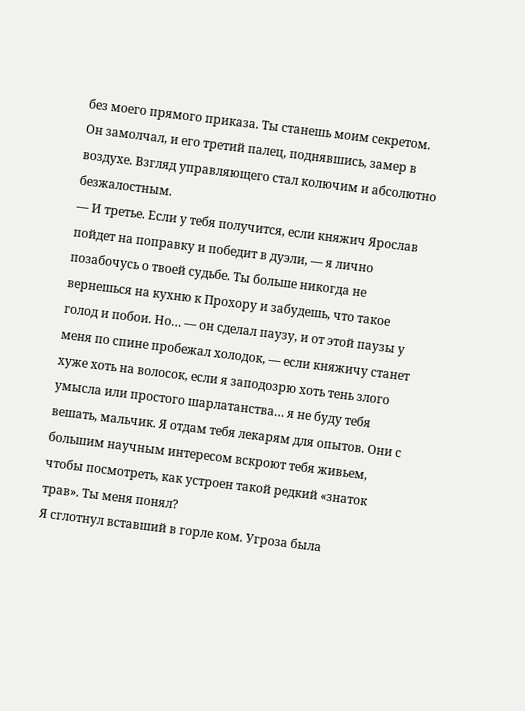без моего прямого приказа. Ты станешь моим секретом.
Он замолчал, и его третий палец, поднявшись, замер в воздухе. Взгляд управляющего стал колючим и абсолютно безжалостным.
— И третье. Если у тебя получится, если княжич Ярослав пойдет на поправку и победит в дуэли, — я лично позабочусь о твоей судьбе. Ты больше никогда не вернешься на кухню к Прохору и забудешь, что такое голод и побои. Но… — он сделал паузу, и от этой паузы у меня по спине пробежал холодок, — если княжичу станет хуже хоть на волосок, если я заподозрю хоть тень злого умысла или простого шарлатанства… я не буду тебя вешать, мальчик. Я отдам тебя лекарям для опытов. Они с большим научным интересом вскроют тебя живьем, чтобы посмотреть, как устроен такой редкий «знаток трав». Ты меня понял?
Я сглотнул вставший в горле ком. Угроза была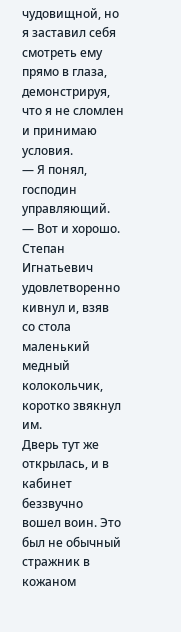чудовищной, но я заставил себя смотреть ему прямо в глаза, демонстрируя, что я не сломлен и принимаю условия.
— Я понял, господин управляющий.
— Вот и хорошо.
Степан Игнатьевич удовлетворенно кивнул и, взяв со стола маленький медный колокольчик, коротко звякнул им.
Дверь тут же открылась, и в кабинет беззвучно вошел воин. Это был не обычный стражник в кожаном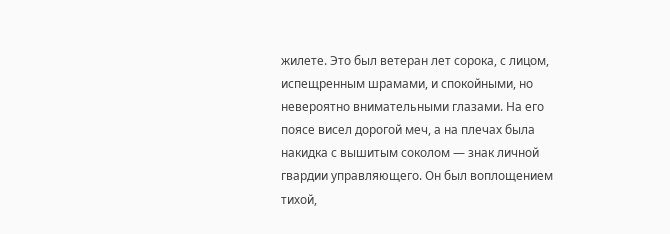жилете. Это был ветеран лет сорока, с лицом, испещренным шрамами, и спокойными, но невероятно внимательными глазами. На его поясе висел дорогой меч, а на плечах была накидка с вышитым соколом — знак личной гвардии управляющего. Он был воплощением тихой,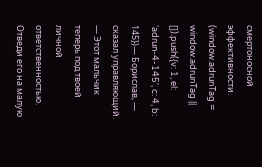смертоносной эффективности.
(window.adrunTag = window.adrunTag || []).push({v: 1, el: 'adrun-4-145', c: 4, b: 145})— Борислав, — сказал управляющий. — Этот мальчик теперь под твоей личной ответственностью. Отведи его на малую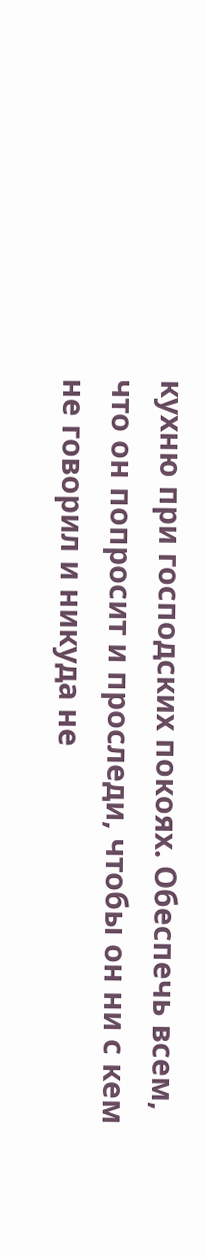кухню при господских покоях. Обеспечь всем, что он попросит и проследи, чтобы он ни с кем не говорил и никуда не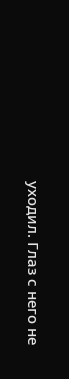уходил. Глаз с него не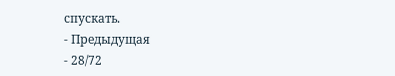спускать.
- Предыдущая
- 28/72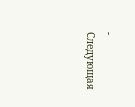- Следующая